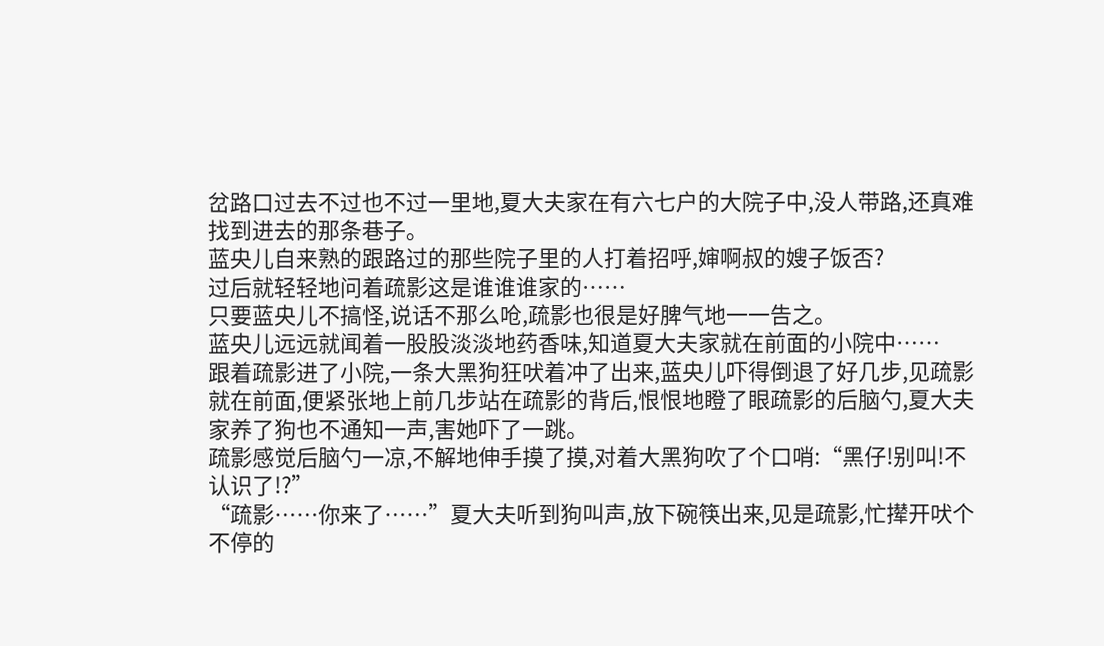岔路口过去不过也不过一里地,夏大夫家在有六七户的大院子中,没人带路,还真难找到进去的那条巷子。
蓝央儿自来熟的跟路过的那些院子里的人打着招呼,婶啊叔的嫂子饭否?
过后就轻轻地问着疏影这是谁谁谁家的……
只要蓝央儿不搞怪,说话不那么呛,疏影也很是好脾气地一一告之。
蓝央儿远远就闻着一股股淡淡地药香味,知道夏大夫家就在前面的小院中……
跟着疏影进了小院,一条大黑狗狂吠着冲了出来,蓝央儿吓得倒退了好几步,见疏影就在前面,便紧张地上前几步站在疏影的背后,恨恨地瞪了眼疏影的后脑勺,夏大夫家养了狗也不通知一声,害她吓了一跳。
疏影感觉后脑勺一凉,不解地伸手摸了摸,对着大黑狗吹了个口哨:“黑仔!别叫!不认识了!?”
“疏影……你来了……”夏大夫听到狗叫声,放下碗筷出来,见是疏影,忙撵开吠个不停的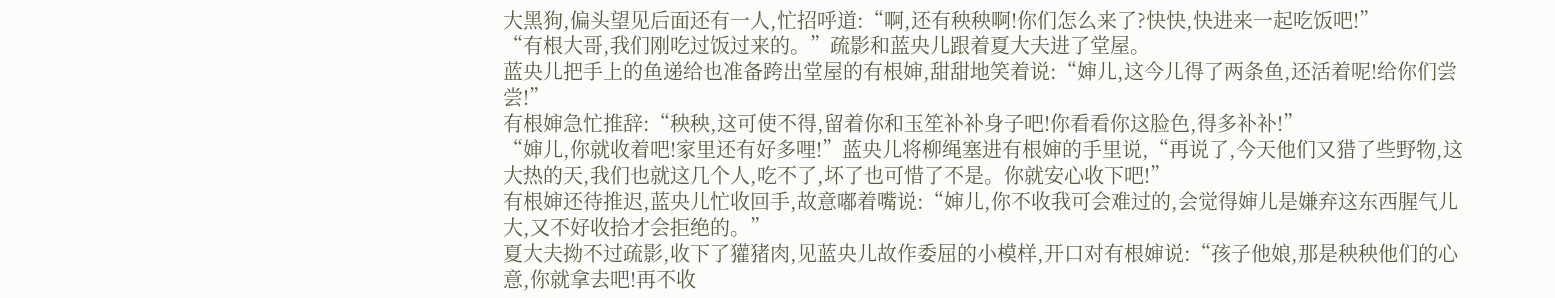大黑狗,偏头望见后面还有一人,忙招呼道:“啊,还有秧秧啊!你们怎么来了?快快,快进来一起吃饭吧!”
“有根大哥,我们刚吃过饭过来的。”疏影和蓝央儿跟着夏大夫进了堂屋。
蓝央儿把手上的鱼递给也准备跨出堂屋的有根婶,甜甜地笑着说:“婶儿,这今儿得了两条鱼,还活着呢!给你们尝尝!”
有根婶急忙推辞:“秧秧,这可使不得,留着你和玉笙补补身子吧!你看看你这脸色,得多补补!”
“婶儿,你就收着吧!家里还有好多哩!”蓝央儿将柳绳塞进有根婶的手里说,“再说了,今天他们又猎了些野物,这大热的天,我们也就这几个人,吃不了,坏了也可惜了不是。你就安心收下吧!”
有根婶还待推迟,蓝央儿忙收回手,故意嘟着嘴说:“婶儿,你不收我可会难过的,会觉得婶儿是嫌弃这东西腥气儿大,又不好收拾才会拒绝的。”
夏大夫拗不过疏影,收下了獾猪肉,见蓝央儿故作委屈的小模样,开口对有根婶说:“孩子他娘,那是秧秧他们的心意,你就拿去吧!再不收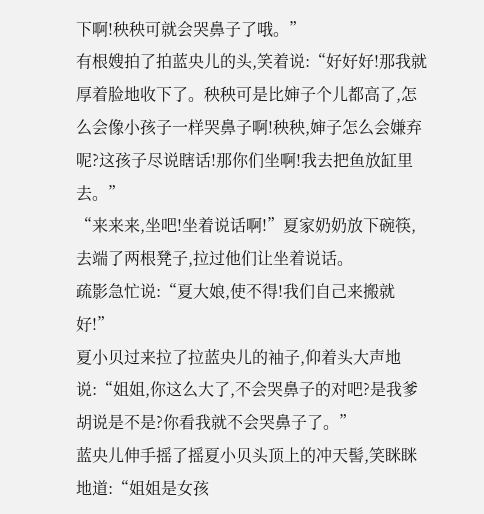下啊!秧秧可就会哭鼻子了哦。”
有根嫂拍了拍蓝央儿的头,笑着说:“好好好!那我就厚着脸地收下了。秧秧可是比婶子个儿都高了,怎么会像小孩子一样哭鼻子啊!秧秧,婶子怎么会嫌弃呢?这孩子尽说瞎话!那你们坐啊!我去把鱼放缸里去。”
“来来来,坐吧!坐着说话啊!”夏家奶奶放下碗筷,去端了两根凳子,拉过他们让坐着说话。
疏影急忙说:“夏大娘,使不得!我们自己来搬就好!”
夏小贝过来拉了拉蓝央儿的袖子,仰着头大声地说:“姐姐,你这么大了,不会哭鼻子的对吧?是我爹胡说是不是?你看我就不会哭鼻子了。”
蓝央儿伸手摇了摇夏小贝头顶上的冲天髻,笑眯眯地道:“姐姐是女孩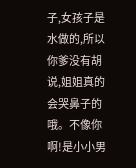子,女孩子是水做的,所以你爹没有胡说,姐姐真的会哭鼻子的哦。不像你啊!是小小男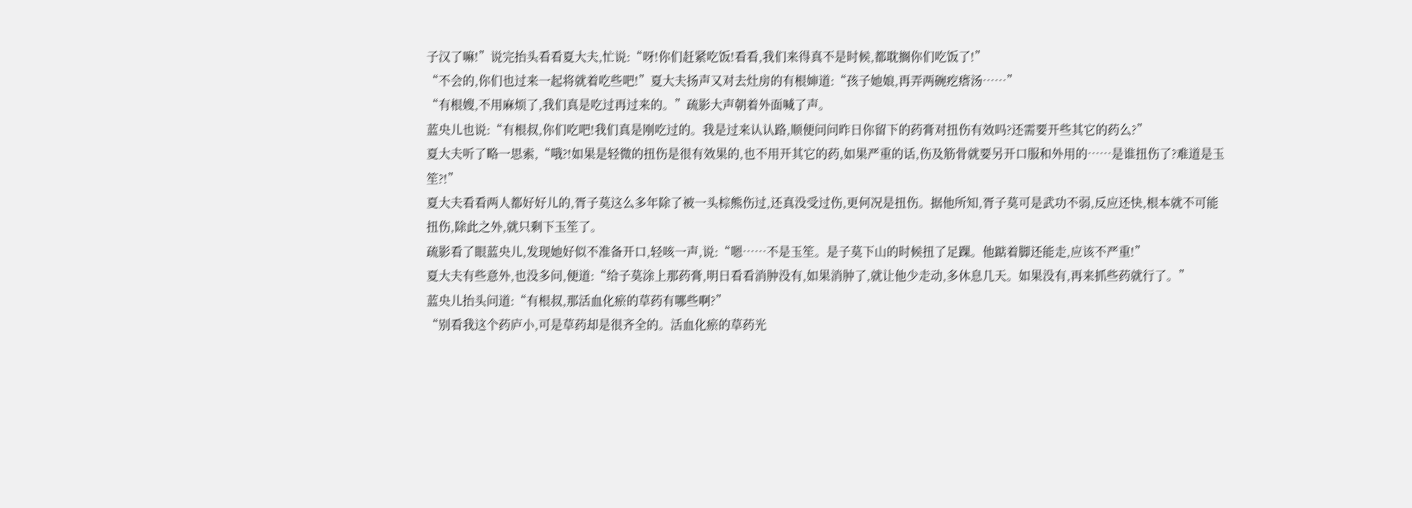子汉了嘛!”说完抬头看看夏大夫,忙说:“呀!你们赶紧吃饭!看看,我们来得真不是时候,都耽搁你们吃饭了!”
“不会的,你们也过来一起将就着吃些吧!”夏大夫扬声又对去灶房的有根婶道:“孩子她娘,再弄两碗疙瘩汤……”
“有根嫂,不用麻烦了,我们真是吃过再过来的。”疏影大声朝着外面喊了声。
蓝央儿也说:“有根叔,你们吃吧!我们真是刚吃过的。我是过来认认路,顺便问问昨日你留下的药膏对扭伤有效吗?还需要开些其它的药么?”
夏大夫听了略一思索,“哦?!如果是轻微的扭伤是很有效果的,也不用开其它的药,如果严重的话,伤及筋骨就要另开口服和外用的……是谁扭伤了?难道是玉笙?!”
夏大夫看看两人都好好儿的,胥子莫这么多年除了被一头棕熊伤过,还真没受过伤,更何况是扭伤。据他所知,胥子莫可是武功不弱,反应还快,根本就不可能扭伤,除此之外,就只剩下玉笙了。
疏影看了眼蓝央儿,发现她好似不准备开口,轻咳一声,说:“嗯……不是玉笙。是子莫下山的时候扭了足踝。他踮着脚还能走,应该不严重!”
夏大夫有些意外,也没多问,便道:“给子莫涂上那药膏,明日看看消肿没有,如果消肿了,就让他少走动,多休息几天。如果没有,再来抓些药就行了。”
蓝央儿抬头问道:“有根叔,那活血化瘀的草药有哪些啊?”
“别看我这个药庐小,可是草药却是很齐全的。活血化瘀的草药光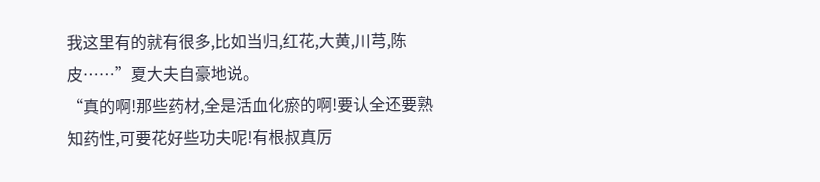我这里有的就有很多,比如当归,红花,大黄,川芎,陈皮……”夏大夫自豪地说。
“真的啊!那些药材,全是活血化瘀的啊!要认全还要熟知药性,可要花好些功夫呢!有根叔真厉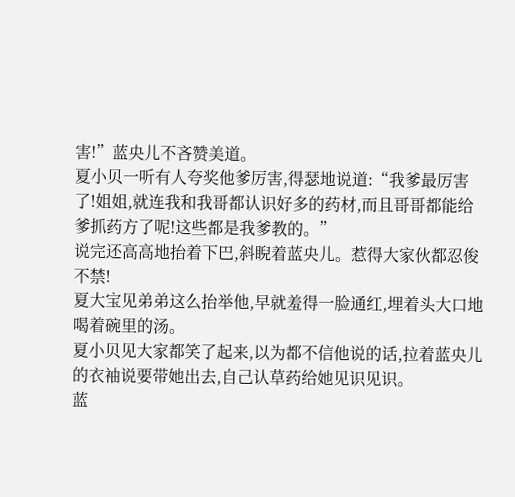害!”蓝央儿不吝赞美道。
夏小贝一听有人夸奖他爹厉害,得瑟地说道:“我爹最厉害了!姐姐,就连我和我哥都认识好多的药材,而且哥哥都能给爹抓药方了呢!这些都是我爹教的。”
说完还高高地抬着下巴,斜睨着蓝央儿。惹得大家伙都忍俊不禁!
夏大宝见弟弟这么抬举他,早就羞得一脸通红,埋着头大口地喝着碗里的汤。
夏小贝见大家都笑了起来,以为都不信他说的话,拉着蓝央儿的衣袖说要带她出去,自己认草药给她见识见识。
蓝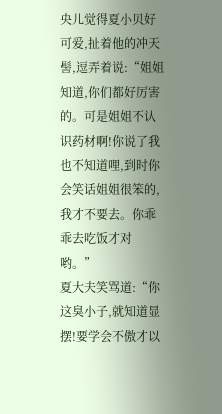央儿觉得夏小贝好可爱,扯着他的冲天髻,逗弄着说:“姐姐知道,你们都好厉害的。可是姐姐不认识药材啊!你说了我也不知道哩,到时你会笑话姐姐很笨的,我才不要去。你乖乖去吃饭才对哟。”
夏大夫笑骂道:“你这臭小子,就知道显摆!要学会不傲才以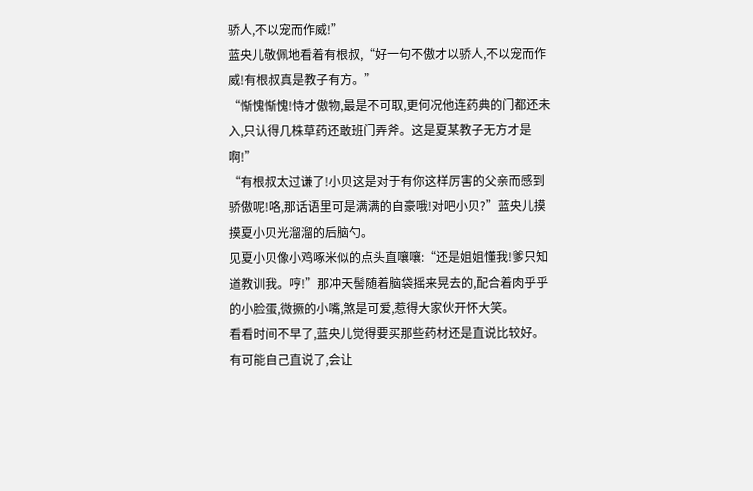骄人,不以宠而作威!”
蓝央儿敬佩地看着有根叔,“好一句不傲才以骄人,不以宠而作威!有根叔真是教子有方。”
“惭愧惭愧!恃才傲物,最是不可取,更何况他连药典的门都还未入,只认得几株草药还敢班门弄斧。这是夏某教子无方才是啊!”
“有根叔太过谦了!小贝这是对于有你这样厉害的父亲而感到骄傲呢!咯,那话语里可是满满的自豪哦!对吧小贝?”蓝央儿摸摸夏小贝光溜溜的后脑勺。
见夏小贝像小鸡啄米似的点头直嚷嚷:“还是姐姐懂我!爹只知道教训我。哼!”那冲天髻随着脑袋摇来晃去的,配合着肉乎乎的小脸蛋,微撅的小嘴,煞是可爱,惹得大家伙开怀大笑。
看看时间不早了,蓝央儿觉得要买那些药材还是直说比较好。
有可能自己直说了,会让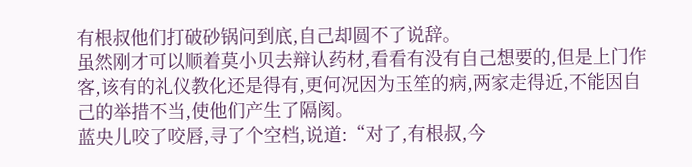有根叔他们打破砂锅问到底,自己却圆不了说辞。
虽然刚才可以顺着莫小贝去辩认药材,看看有没有自己想要的,但是上门作客,该有的礼仪教化还是得有,更何况因为玉笙的病,两家走得近,不能因自己的举措不当,使他们产生了隔阂。
蓝央儿咬了咬唇,寻了个空档,说道:“对了,有根叔,今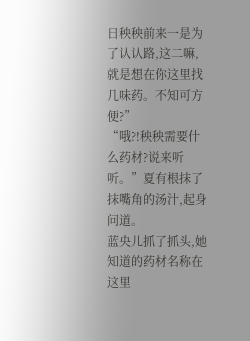日秧秧前来一是为了认认路,这二嘛,就是想在你这里找几味药。不知可方便?”
“哦?!秧秧需要什么药材?说来听听。”夏有根抹了抹嘴角的汤汁,起身问道。
蓝央儿抓了抓头,她知道的药材名称在这里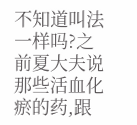不知道叫法一样吗?之前夏大夫说那些活血化瘀的药,跟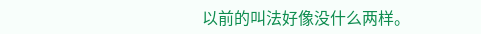以前的叫法好像没什么两样。